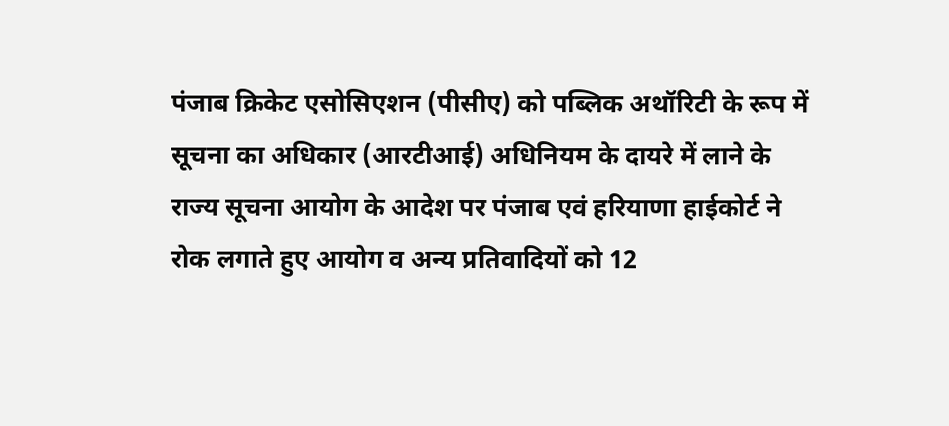पंजाब क्रिकेट एसोसिएशन (पीसीए) को पब्लिक अथॉरिटी के रूप में सूचना का अधिकार (आरटीआई) अधिनियम के दायरे में लाने के राज्य सूचना आयोग के आदेश पर पंजाब एवं हरियाणा हाईकोर्ट ने रोक लगाते हुए आयोग व अन्य प्रतिवादियों को 12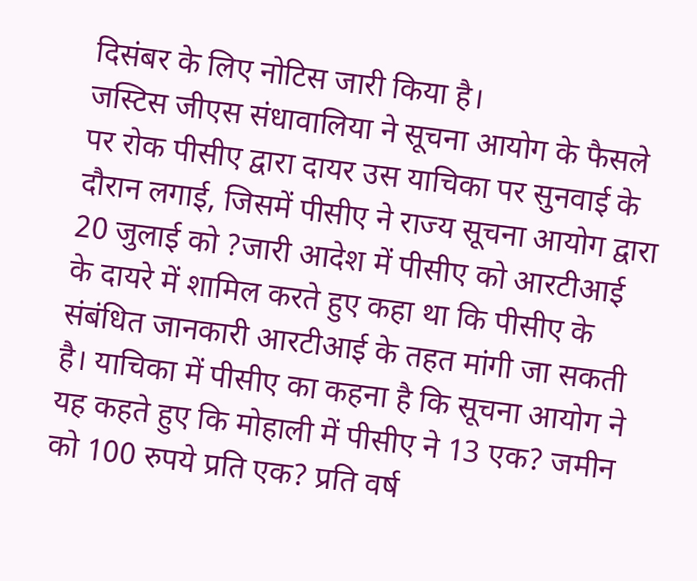दिसंबर के लिए नोटिस जारी किया है।
जस्टिस जीएस संधावालिया ने सूचना आयोग के फैसले पर रोक पीसीए द्वारा दायर उस याचिका पर सुनवाई के दौरान लगाई, जिसमें पीसीए ने राज्य सूचना आयोग द्वारा 20 जुलाई को ?जारी आदेश में पीसीए को आरटीआई के दायरे में शामिल करते हुए कहा था कि पीसीए के संबंधित जानकारी आरटीआई के तहत मांगी जा सकती है। याचिका में पीसीए का कहना है कि सूचना आयोग ने यह कहते हुए कि मोहाली में पीसीए ने 13 एक? जमीन को 100 रुपये प्रति एक? प्रति वर्ष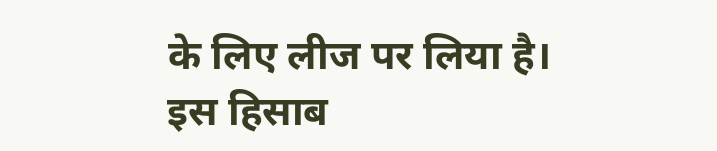के लिए लीज पर लिया है।
इस हिसाब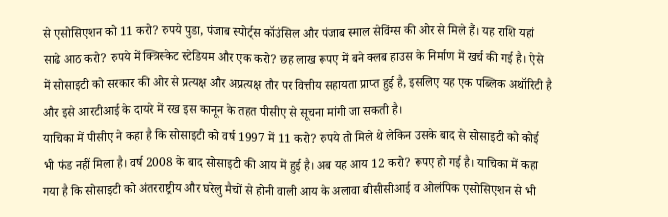से एसोसिएशन को 11 करो? रुपये पुडा, पंजाब स्पोर्ट्स कॉउंसिल और पंजाब स्माल सेविंग्स की ओर से मिले हैं। यह राशि यहां साढे आठ करो? रुपये में क्त्रिस्केट स्टेडियम और एक करो? छह लाख रूपए में बने क्लब हाउस के निर्माण में खर्च की गई है। ऐसे में सोसाइटी को सरकार की ओर से प्रत्यक्ष और अप्रत्यक्ष तौर पर वित्तीय सहायता प्राप्त हुई है, इसलिए यह एक पब्लिक अथॉरिटी है और इसे आरटीआई के दायरे में रख इस कानून के तहत पीसीए से सूचना मांगी जा सकती है।
याचिका में पीसीए ने कहा है कि सोसाइटी को वर्ष 1997 में 11 करो? रुपये तो मिले थे लेकिन उसके बाद से सोसाइटी को कोई भी फंड नहीं मिला है। वर्ष 2008 के बाद सोसाइटी की आय में हुई है। अब यह आय 12 करो? रूपए हो गई है। याचिका में कहा गया है कि सोसाइटी को अंतरराष्ट्रीय और घरेलु मैचों से होनी वाली आय के अलावा बीसीसीआई व ओलंपिक एसोसिएशन से भी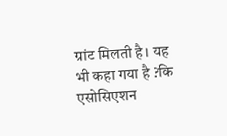ग्रांट मिलती है। यह भी कहा गया है ?कि एसोसिएशन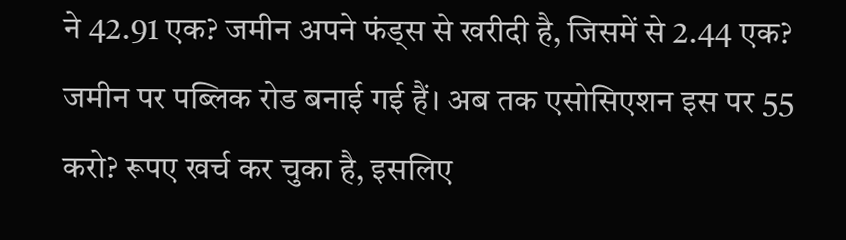ने 42.91 एक? जमीन अपने फंड्स से खरीदी है, जिसमें से 2.44 एक? जमीन पर पब्लिक रोड बनाई गई हैं। अब तक एसोसिएशन इस पर 55 करो? रूपए खर्च कर चुका है, इसलिए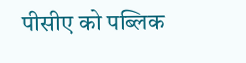पीसीए को पब्लिक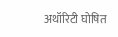अथॉरिटी घोषित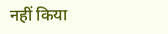नहीं किया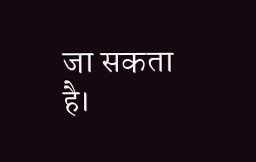जा सकता है।